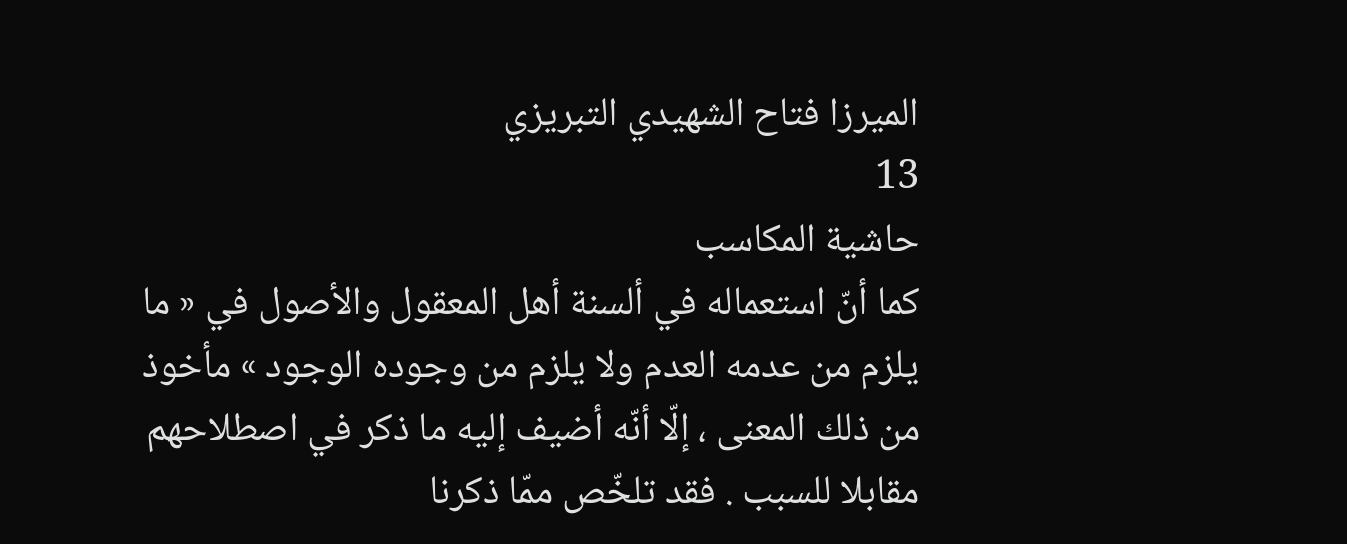الميرزا فتاح الشهيدي التبريزي
13
حاشية المكاسب
كما أنّ استعماله في ألسنة أهل المعقول والأصول في « ما يلزم من عدمه العدم ولا يلزم من وجوده الوجود » مأخوذ من ذلك المعنى ، إلّا أنّه أضيف إليه ما ذكر في اصطلاحهم مقابلا للسبب . فقد تلخّص ممّا ذكرنا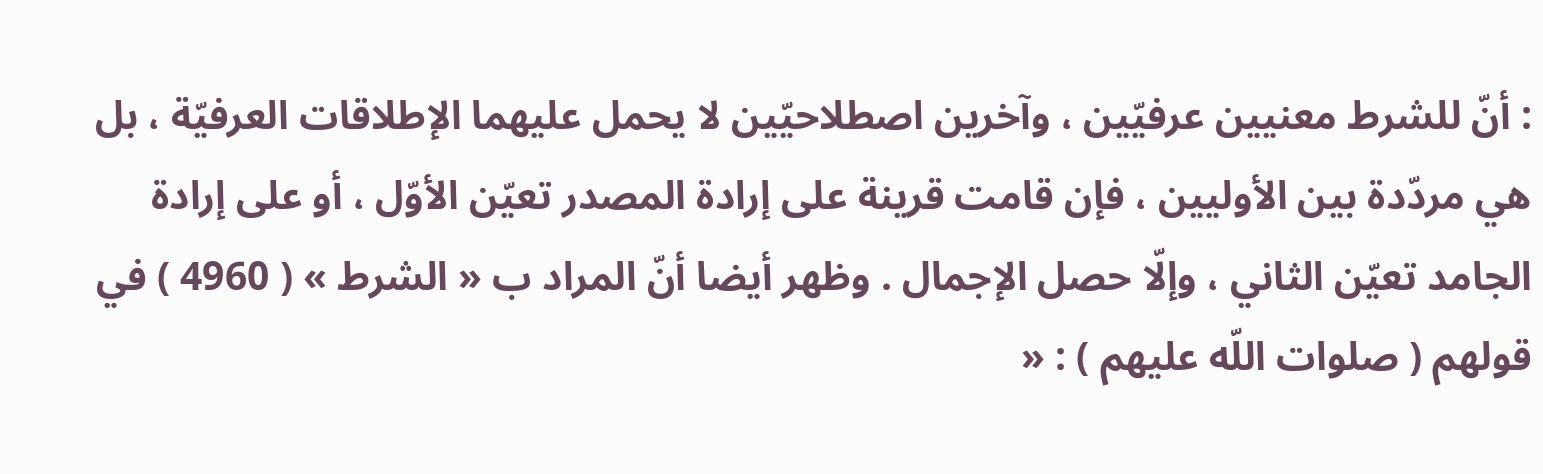: أنّ للشرط معنيين عرفيّين ، وآخرين اصطلاحيّين لا يحمل عليهما الإطلاقات العرفيّة ، بل هي مردّدة بين الأوليين ، فإن قامت قرينة على إرادة المصدر تعيّن الأوّل ، أو على إرادة الجامد تعيّن الثاني ، وإلّا حصل الإجمال . وظهر أيضا أنّ المراد ب « الشرط » ( 4960 ) في قولهم ( صلوات اللّه عليهم ) : «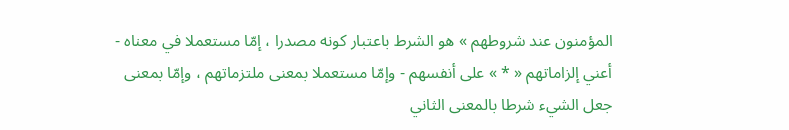المؤمنون عند شروطهم » هو الشرط باعتبار كونه مصدرا ، إمّا مستعملا في معناه - أعني إلزاماتهم « * » على أنفسهم - وإمّا مستعملا بمعنى ملتزماتهم ، وإمّا بمعنى جعل الشيء شرطا بالمعنى الثاني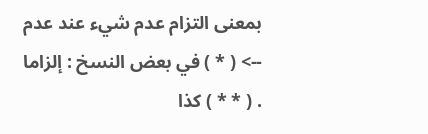بمعنى التزام عدم شيء عند عدم
--> ( * ) في بعض النسخ : إلزاما . ( * * ) كذا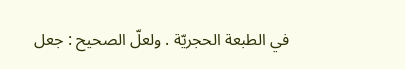في الطبعة الحجريّة . ولعلّ الصحيح : جعل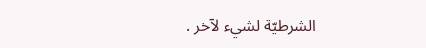الشرطيّة لشيء لآخر .